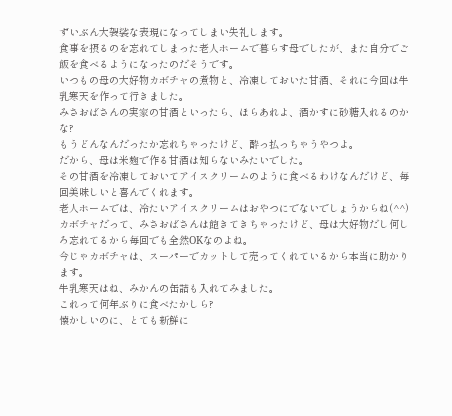ずいぶん大袈裟な表現になってしまい失礼します。
食事を摂るのを忘れてしまった老人ホームで暮らす母でしたが、また自分でご飯を食べるようになったのだそうです。
いつもの母の大好物カボチャの煮物と、冷凍しておいた甘酒、それに今回は牛乳寒天を作って行きました。
みさおばさんの実家の甘酒といったら、ほらあれよ、酒かすに砂糖入れるのかな?
もうどんなんだったか忘れちゃったけど、酔っ払っちゃうやつよ。
だから、母は米麹で作る甘酒は知らないみたいでした。
その甘酒を冷凍しておいてアイスクリームのように食べるわけなんだけど、毎回美味しいと喜んでくれます。
老人ホームでは、冷たいアイスクリームはおやつにでないでしょうからね(^^)
カボチャだって、みさおばさんは飽きてきちゃったけど、母は大好物だし何しろ忘れてるから毎回でも全然OKなのよね。
今じゃカボチャは、スーパーでカットして売ってくれているから本当に助かります。
牛乳寒天はね、みかんの缶詰も入れてみました。
これって何年ぶりに食べたかしら?
懐かしいのに、とても新鮮に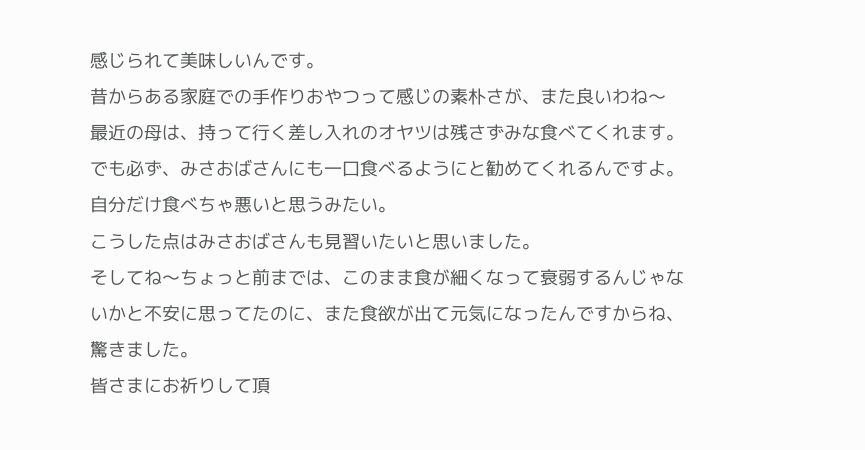感じられて美味しいんです。
昔からある家庭での手作りおやつって感じの素朴さが、また良いわね〜
最近の母は、持って行く差し入れのオヤツは残さずみな食べてくれます。
でも必ず、みさおばさんにも一口食べるようにと勧めてくれるんですよ。
自分だけ食べちゃ悪いと思うみたい。
こうした点はみさおばさんも見習いたいと思いました。
そしてね〜ちょっと前までは、このまま食が細くなって衰弱するんじゃないかと不安に思ってたのに、また食欲が出て元気になったんですからね、驚きました。
皆さまにお祈りして頂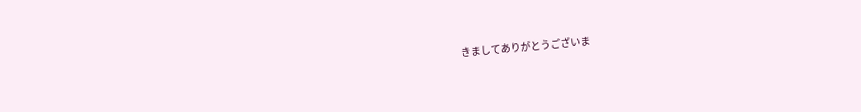きましてありがとうございま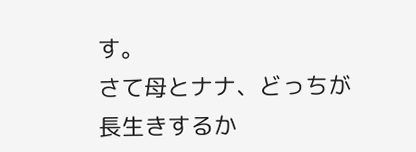す。
さて母とナナ、どっちが長生きするか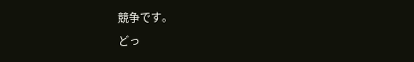競争です。
どっ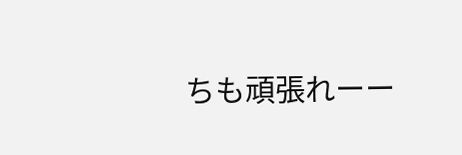ちも頑張れーー